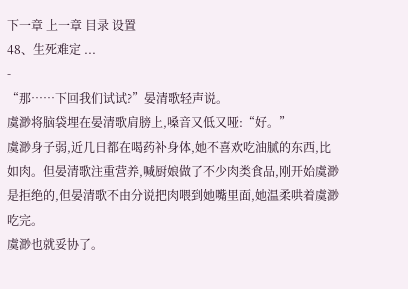下一章 上一章 目录 设置
48、生死难定 ...
-
“那……下回我们试试?”晏清歌轻声说。
虞渺将脑袋埋在晏清歌肩膀上,嗓音又低又哑:“好。”
虞渺身子弱,近几日都在喝药补身体,她不喜欢吃油腻的东西,比如肉。但晏清歌注重营养,喊厨娘做了不少肉类食品,刚开始虞渺是拒绝的,但晏清歌不由分说把肉喂到她嘴里面,她温柔哄着虞渺吃完。
虞渺也就妥协了。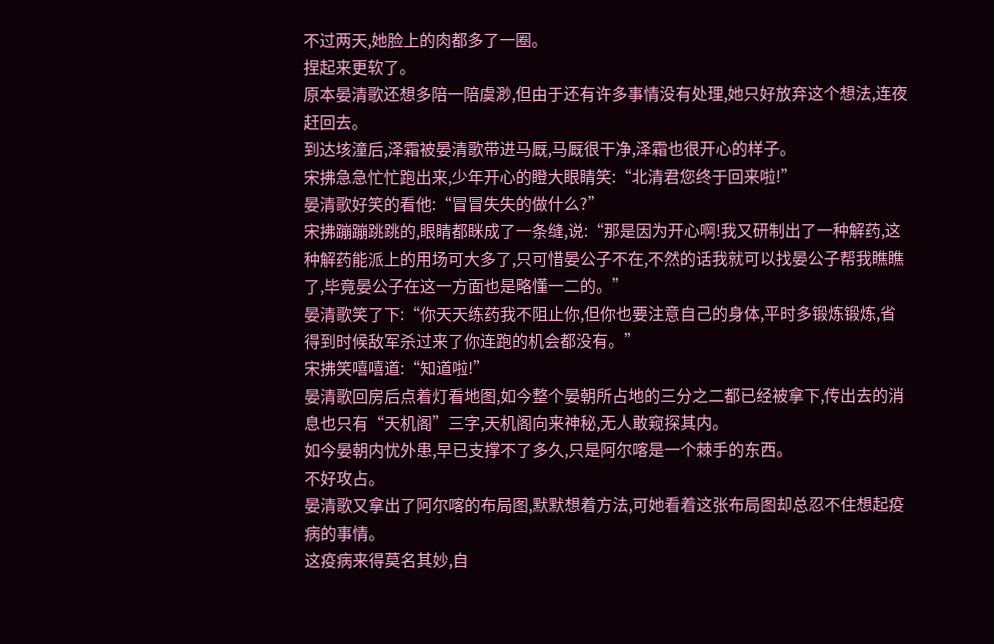不过两天,她脸上的肉都多了一圈。
捏起来更软了。
原本晏清歌还想多陪一陪虞渺,但由于还有许多事情没有处理,她只好放弃这个想法,连夜赶回去。
到达垓潼后,泽霜被晏清歌带进马厩,马厩很干净,泽霜也很开心的样子。
宋拂急急忙忙跑出来,少年开心的瞪大眼睛笑:“北清君您终于回来啦!”
晏清歌好笑的看他:“冒冒失失的做什么?”
宋拂蹦蹦跳跳的,眼睛都眯成了一条缝,说:“那是因为开心啊!我又研制出了一种解药,这种解药能派上的用场可大多了,只可惜晏公子不在,不然的话我就可以找晏公子帮我瞧瞧了,毕竟晏公子在这一方面也是略懂一二的。”
晏清歌笑了下:“你天天练药我不阻止你,但你也要注意自己的身体,平时多锻炼锻炼,省得到时候敌军杀过来了你连跑的机会都没有。”
宋拂笑嘻嘻道:“知道啦!”
晏清歌回房后点着灯看地图,如今整个晏朝所占地的三分之二都已经被拿下,传出去的消息也只有“天机阁”三字,天机阁向来神秘,无人敢窥探其内。
如今晏朝内忧外患,早已支撑不了多久,只是阿尔喀是一个棘手的东西。
不好攻占。
晏清歌又拿出了阿尔喀的布局图,默默想着方法,可她看着这张布局图却总忍不住想起疫病的事情。
这疫病来得莫名其妙,自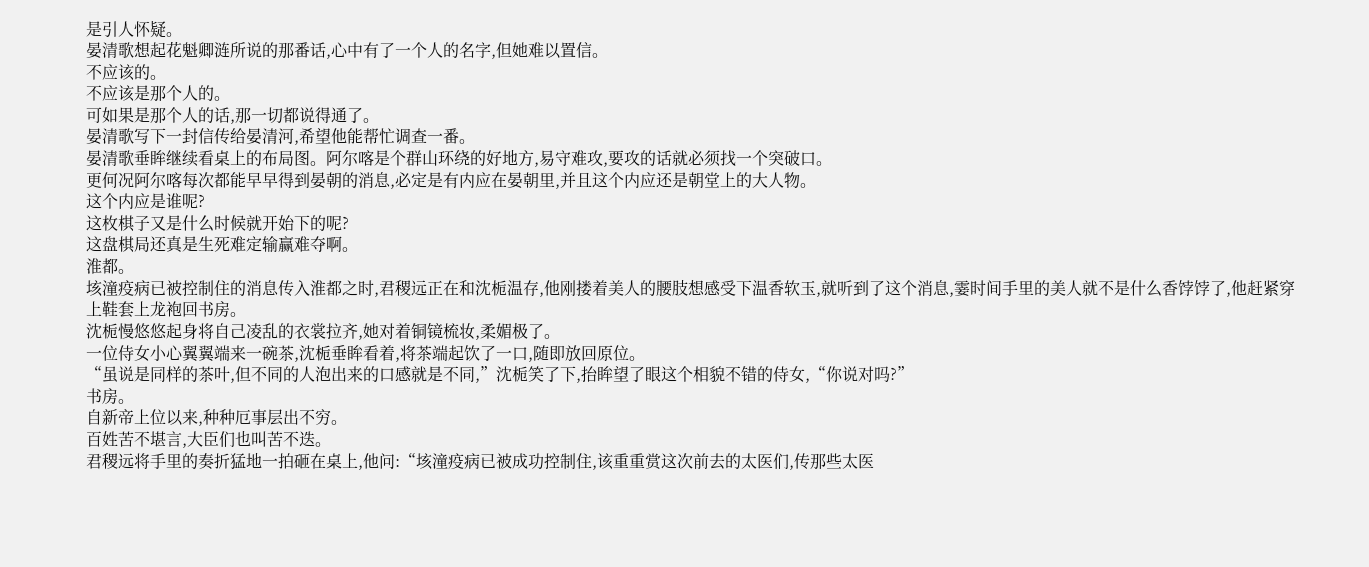是引人怀疑。
晏清歌想起花魁卿涟所说的那番话,心中有了一个人的名字,但她难以置信。
不应该的。
不应该是那个人的。
可如果是那个人的话,那一切都说得通了。
晏清歌写下一封信传给晏清河,希望他能帮忙调查一番。
晏清歌垂眸继续看桌上的布局图。阿尔喀是个群山环绕的好地方,易守难攻,要攻的话就必须找一个突破口。
更何况阿尔喀每次都能早早得到晏朝的消息,必定是有内应在晏朝里,并且这个内应还是朝堂上的大人物。
这个内应是谁呢?
这枚棋子又是什么时候就开始下的呢?
这盘棋局还真是生死难定输赢难夺啊。
淮都。
垓潼疫病已被控制住的消息传入淮都之时,君稷远正在和沈栀温存,他刚搂着美人的腰肢想感受下温香软玉,就听到了这个消息,霎时间手里的美人就不是什么香饽饽了,他赶紧穿上鞋套上龙袍回书房。
沈栀慢悠悠起身将自己凌乱的衣裳拉齐,她对着铜镜梳妆,柔媚极了。
一位侍女小心翼翼端来一碗茶,沈栀垂眸看着,将茶端起饮了一口,随即放回原位。
“虽说是同样的茶叶,但不同的人泡出来的口感就是不同,”沈栀笑了下,抬眸望了眼这个相貌不错的侍女,“你说对吗?”
书房。
自新帝上位以来,种种厄事层出不穷。
百姓苦不堪言,大臣们也叫苦不迭。
君稷远将手里的奏折猛地一拍砸在桌上,他问:“垓潼疫病已被成功控制住,该重重赏这次前去的太医们,传那些太医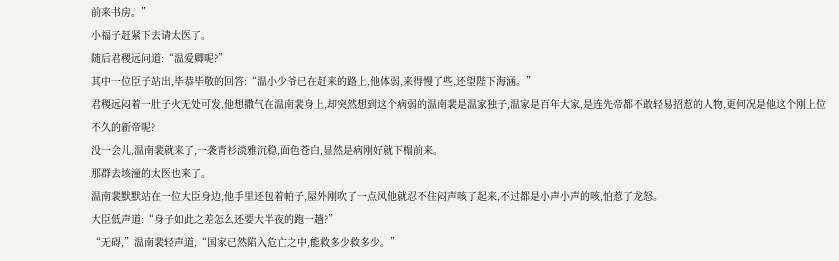前来书房。”
小福子赶紧下去请太医了。
随后君稷远问道:“温爱卿呢?”
其中一位臣子站出,毕恭毕敬的回答:“温小少爷已在赶来的路上,他体弱,来得慢了些,还望陛下海涵。”
君稷远闷着一肚子火无处可发,他想撒气在温南裴身上,却突然想到这个病弱的温南裴是温家独子,温家是百年大家,是连先帝都不敢轻易招惹的人物,更何况是他这个刚上位不久的新帝呢?
没一会儿,温南裴就来了,一袭青衫淡雅沉稳,面色苍白,显然是病刚好就下榻前来。
那群去垓潼的太医也来了。
温南裴默默站在一位大臣身边,他手里还包着帕子,屋外刚吹了一点风他就忍不住闷声咳了起来,不过都是小声小声的咳,怕惹了龙怒。
大臣低声道:“身子如此之差怎么还要大半夜的跑一趟?”
“无碍,”温南裴轻声道,“国家已然陷入危亡之中,能救多少救多少。”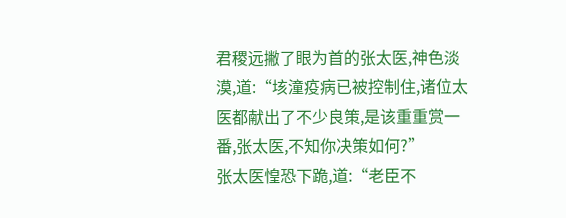君稷远撇了眼为首的张太医,神色淡漠,道:“垓潼疫病已被控制住,诸位太医都献出了不少良策,是该重重赏一番,张太医,不知你决策如何?”
张太医惶恐下跪,道:“老臣不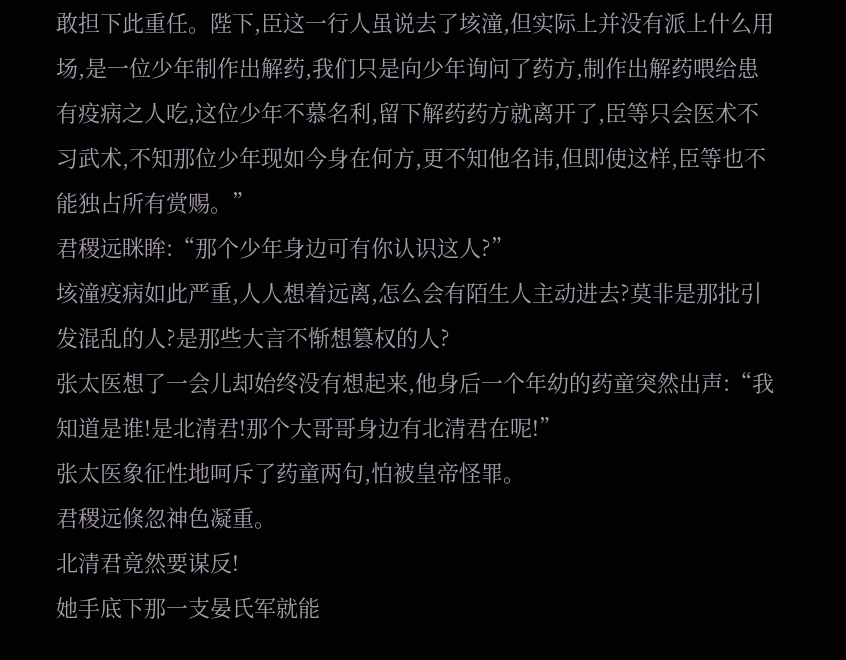敢担下此重任。陛下,臣这一行人虽说去了垓潼,但实际上并没有派上什么用场,是一位少年制作出解药,我们只是向少年询问了药方,制作出解药喂给患有疫病之人吃,这位少年不慕名利,留下解药药方就离开了,臣等只会医术不习武术,不知那位少年现如今身在何方,更不知他名讳,但即使这样,臣等也不能独占所有赏赐。”
君稷远眯眸:“那个少年身边可有你认识这人?”
垓潼疫病如此严重,人人想着远离,怎么会有陌生人主动进去?莫非是那批引发混乱的人?是那些大言不惭想篡权的人?
张太医想了一会儿却始终没有想起来,他身后一个年幼的药童突然出声:“我知道是谁!是北清君!那个大哥哥身边有北清君在呢!”
张太医象征性地呵斥了药童两句,怕被皇帝怪罪。
君稷远倏忽神色凝重。
北清君竟然要谋反!
她手底下那一支晏氏军就能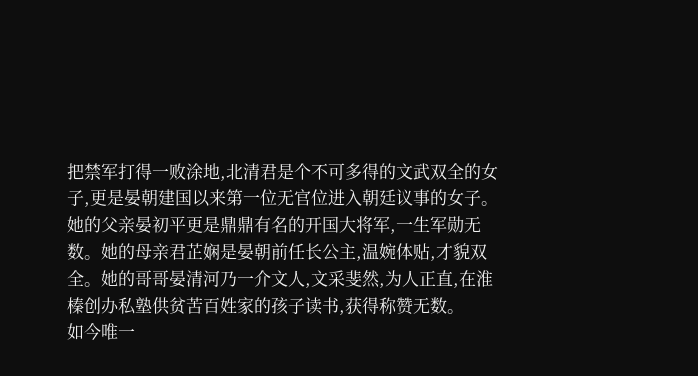把禁军打得一败涂地,北清君是个不可多得的文武双全的女子,更是晏朝建国以来第一位无官位进入朝廷议事的女子。她的父亲晏初平更是鼎鼎有名的开国大将军,一生军勋无数。她的母亲君芷娴是晏朝前任长公主,温婉体贴,才貌双全。她的哥哥晏清河乃一介文人,文采斐然,为人正直,在淮榛创办私塾供贫苦百姓家的孩子读书,获得称赞无数。
如今唯一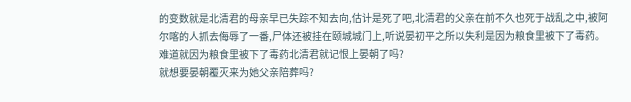的变数就是北清君的母亲早已失踪不知去向,估计是死了吧,北清君的父亲在前不久也死于战乱之中,被阿尔喀的人抓去侮辱了一番,尸体还被挂在颐城城门上,听说晏初平之所以失利是因为粮食里被下了毒药。
难道就因为粮食里被下了毒药北清君就记恨上晏朝了吗?
就想要晏朝覆灭来为她父亲陪葬吗?